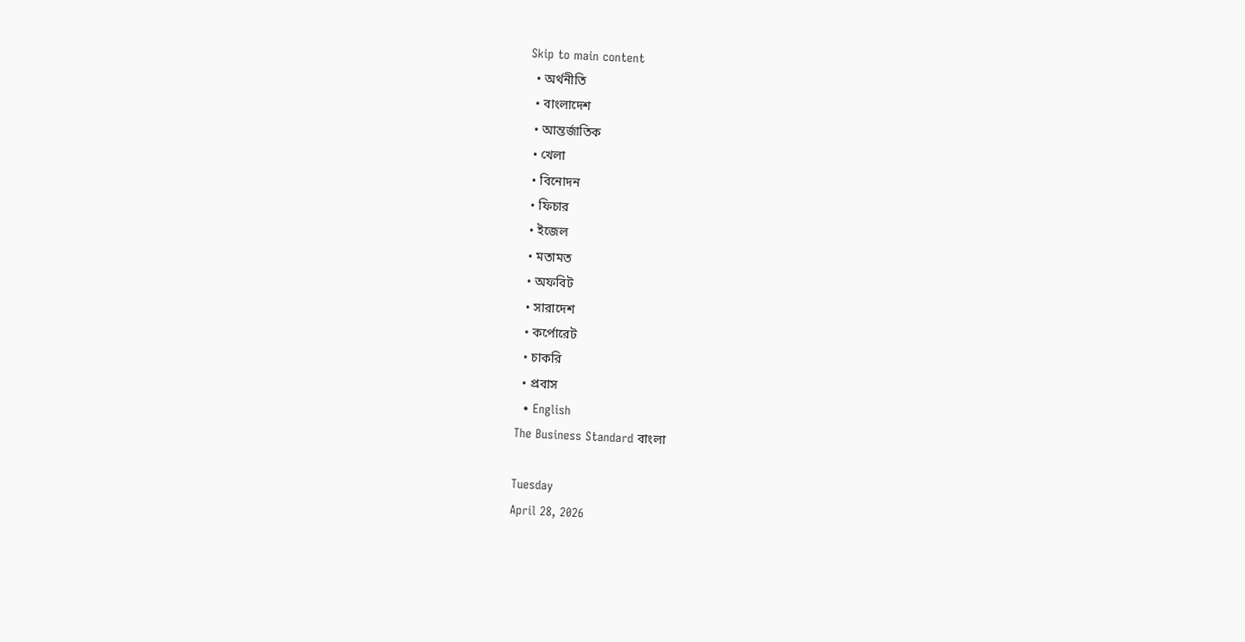Skip to main content
  • অর্থনীতি
  • বাংলাদেশ
  • আন্তর্জাতিক
  • খেলা
  • বিনোদন
  • ফিচার
  • ইজেল
  • মতামত
  • অফবিট
  • সারাদেশ
  • কর্পোরেট
  • চাকরি
  • প্রবাস
  • English
The Business Standard বাংলা

Tuesday
April 28, 2026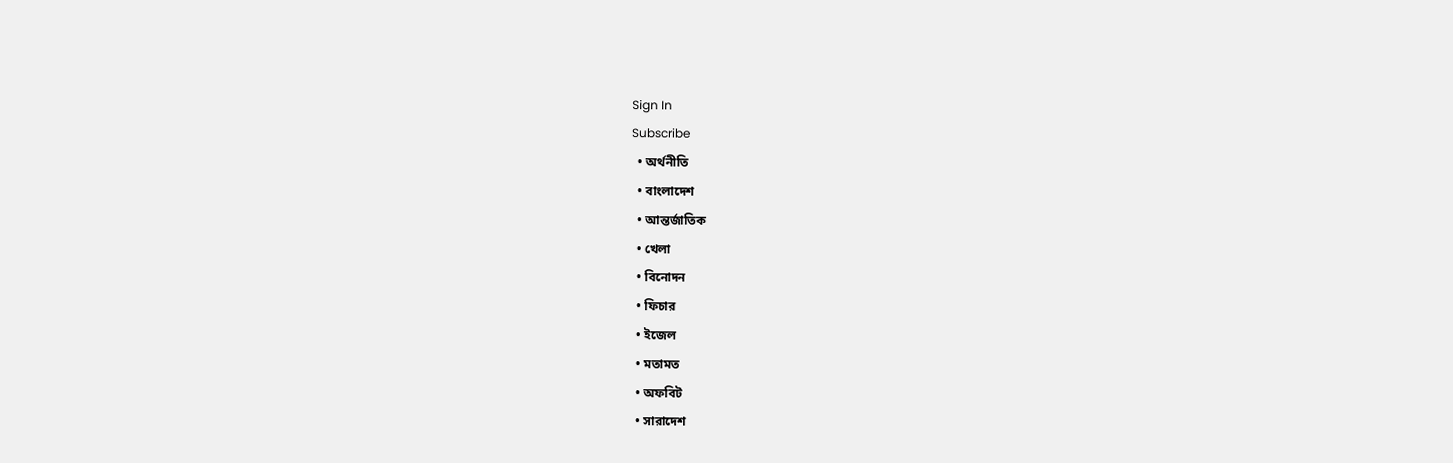Sign In
Subscribe
  • অর্থনীতি
  • বাংলাদেশ
  • আন্তর্জাতিক
  • খেলা
  • বিনোদন
  • ফিচার
  • ইজেল
  • মতামত
  • অফবিট
  • সারাদেশ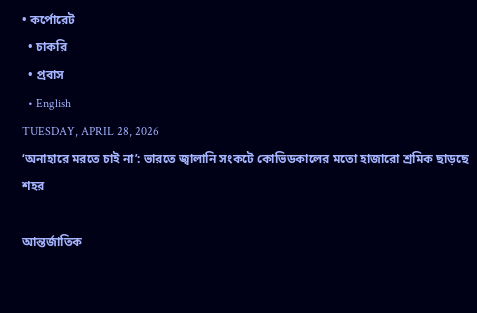• কর্পোরেট
  • চাকরি
  • প্রবাস
  • English
TUESDAY, APRIL 28, 2026
‘অনাহারে মরতে চাই না’: ভারতে জ্বালানি সংকটে কোভিডকালের মতো হাজারো শ্রমিক ছাড়ছে শহর

আন্তর্জাতিক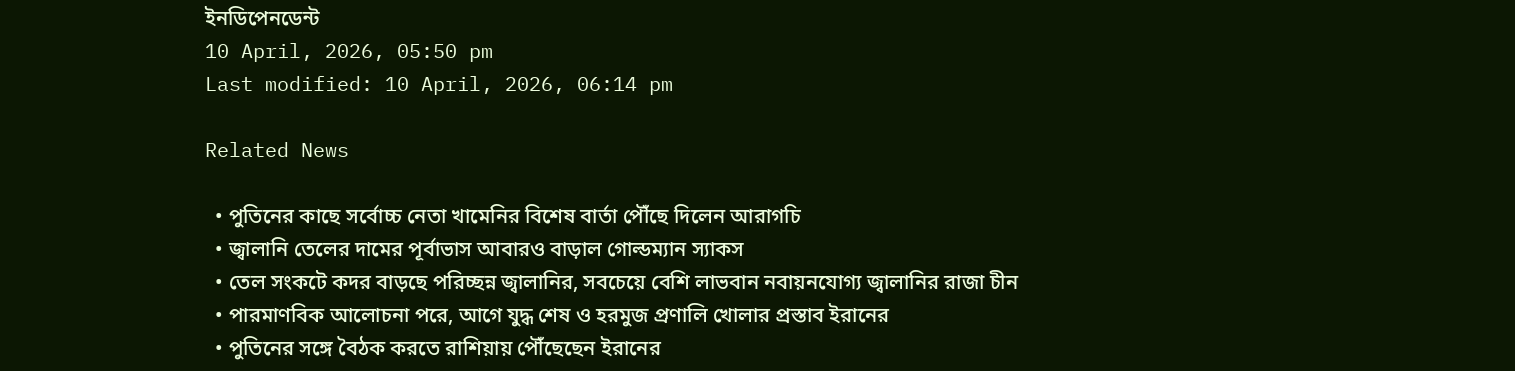ইনডিপেনডেন্ট
10 April, 2026, 05:50 pm
Last modified: 10 April, 2026, 06:14 pm

Related News

  • পুতিনের কাছে সর্বোচ্চ নেতা খামেনির বিশেষ বার্তা পৌঁছে দিলেন আরাগচি
  • জ্বালানি তেলের দামের পূর্বাভাস আবারও বাড়াল গোল্ডম্যান স্যাকস
  • তেল সংকটে কদর বাড়ছে পরিচ্ছন্ন জ্বালানির, সবচেয়ে বেশি লাভবান নবায়নযোগ্য জ্বালানির রাজা চীন
  • পারমাণবিক আলোচনা পরে, আগে যুদ্ধ শেষ ও হরমুজ প্রণালি খোলার প্রস্তাব ইরানের
  • পুতিনের সঙ্গে বৈঠক করতে রাশিয়ায় পৌঁছেছেন ইরানের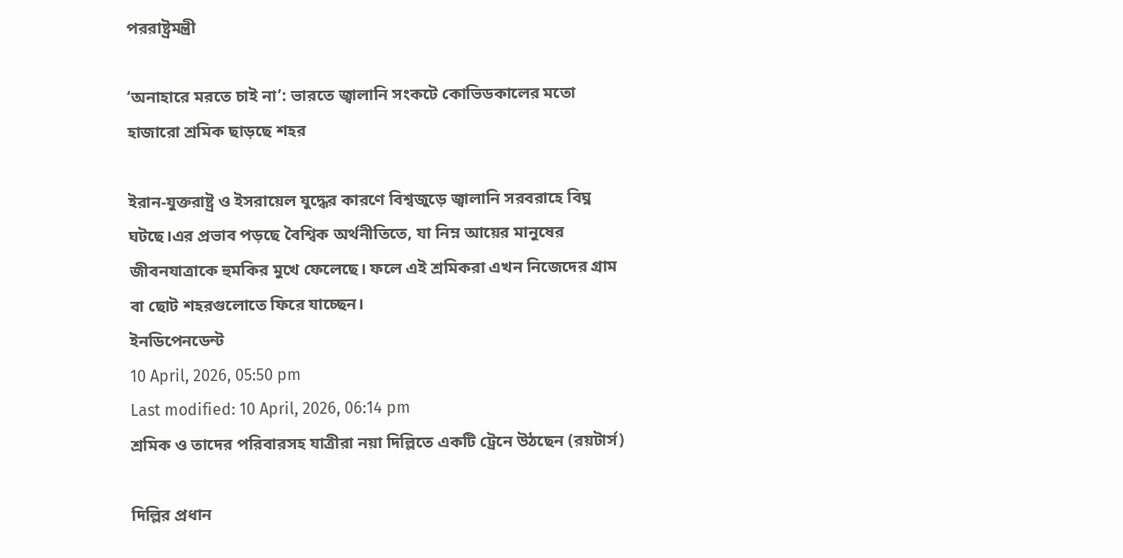পররাষ্ট্রমন্ত্রী

‘অনাহারে মরতে চাই না’: ভারতে জ্বালানি সংকটে কোভিডকালের মতো হাজারো শ্রমিক ছাড়ছে শহর

ইরান-যুক্তরাষ্ট্র ও ইসরায়েল যুদ্ধের কারণে বিশ্বজুড়ে জ্বালানি সরবরাহে বিঘ্ন ঘটছে।এর প্রভাব পড়ছে বৈশ্বিক অর্থনীতিতে, যা নিম্ন আয়ের মানুষের জীবনযাত্রাকে হুমকির মুখে ফেলেছে। ফলে এই শ্রমিকরা এখন নিজেদের গ্রাম বা ছোট শহরগুলোতে ফিরে যাচ্ছেন।
ইনডিপেনডেন্ট
10 April, 2026, 05:50 pm
Last modified: 10 April, 2026, 06:14 pm
শ্রমিক ও তাদের পরিবারসহ যাত্রীরা নয়া দিল্লিতে একটি ট্রেনে উঠছেন (রয়টার্স)

দিল্লির প্রধান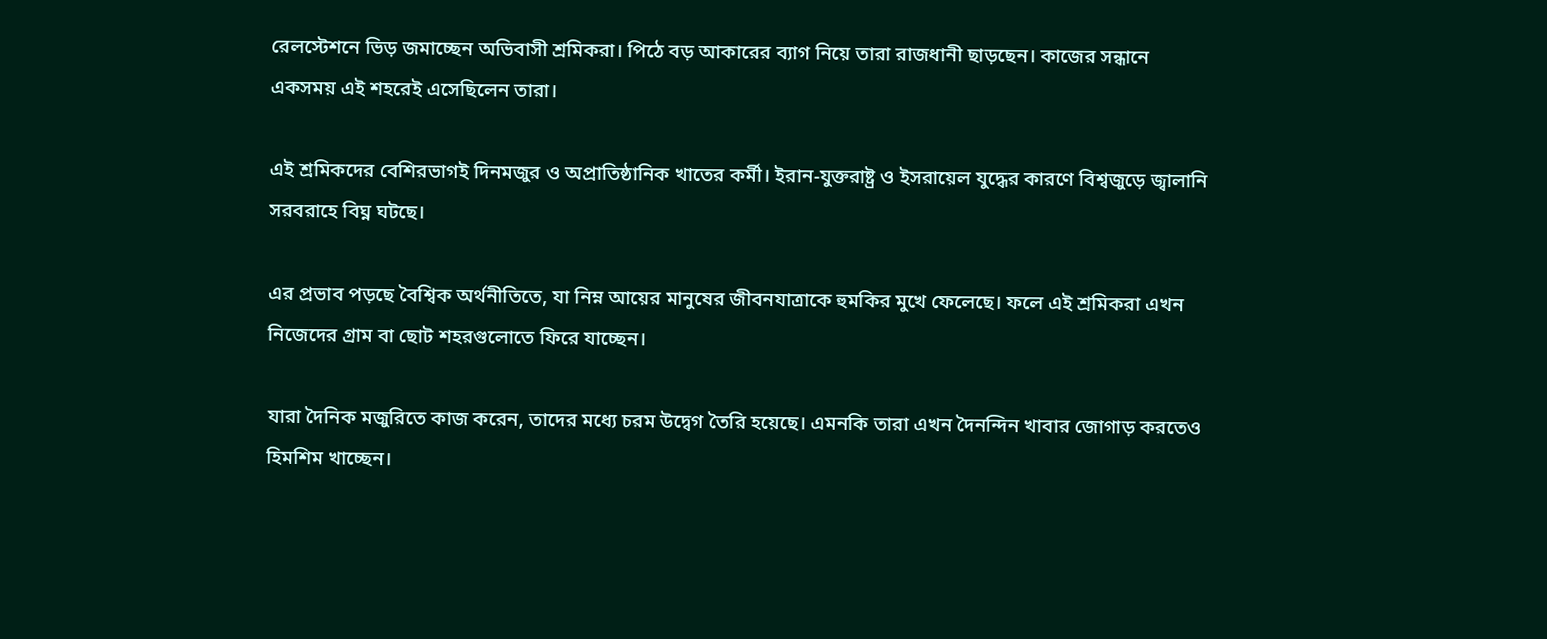রেলস্টেশনে ভিড় জমাচ্ছেন অভিবাসী শ্রমিকরা। পিঠে বড় আকারের ব্যাগ নিয়ে তারা রাজধানী ছাড়ছেন। কাজের সন্ধানে একসময় এই শহরেই এসেছিলেন তারা।

এই শ্রমিকদের বেশিরভাগই দিনমজুর ও অপ্রাতিষ্ঠানিক খাতের কর্মী। ইরান-যুক্তরাষ্ট্র ও ইসরায়েল যুদ্ধের কারণে বিশ্বজুড়ে জ্বালানি সরবরাহে বিঘ্ন ঘটছে।

এর প্রভাব পড়ছে বৈশ্বিক অর্থনীতিতে, যা নিম্ন আয়ের মানুষের জীবনযাত্রাকে হুমকির মুখে ফেলেছে। ফলে এই শ্রমিকরা এখন নিজেদের গ্রাম বা ছোট শহরগুলোতে ফিরে যাচ্ছেন।

যারা দৈনিক মজুরিতে কাজ করেন, তাদের মধ্যে চরম উদ্বেগ তৈরি হয়েছে। এমনকি তারা এখন দৈনন্দিন খাবার জোগাড় করতেও হিমশিম খাচ্ছেন।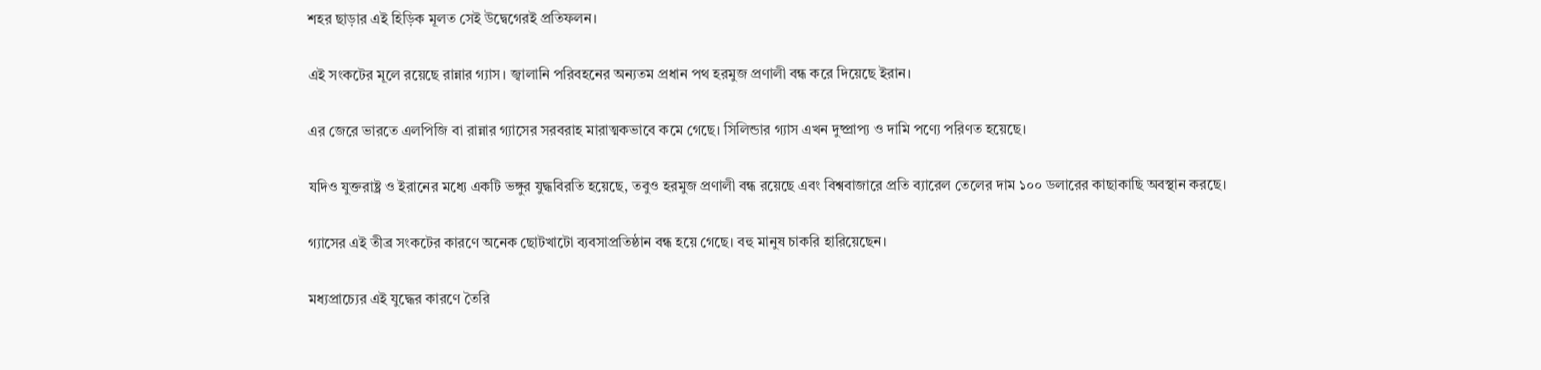শহর ছাড়ার এই হিড়িক মূলত সেই উদ্বেগেরই প্রতিফলন।

এই সংকটের মূলে রয়েছে রান্নার গ্যাস। জ্বালানি পরিবহনের অন্যতম প্রধান পথ হরমুজ প্রণালী বন্ধ করে দিয়েছে ইরান।

এর জেরে ভারতে এলপিজি বা রান্নার গ্যাসের সরবরাহ মারাত্মকভাবে কমে গেছে। সিলিন্ডার গ্যাস এখন দুষ্প্রাপ্য ও দামি পণ্যে পরিণত হয়েছে।

যদিও যুক্তরাষ্ট্র ও ইরানের মধ্যে একটি ভঙ্গুর যুদ্ধবিরতি হয়েছে, তবুও হরমুজ প্রণালী বন্ধ রয়েছে এবং বিশ্ববাজারে প্রতি ব্যারেল তেলের দাম ১০০ ডলারের কাছাকাছি অবস্থান করছে।

গ্যাসের এই তীব্র সংকটের কারণে অনেক ছোটখাটো ব্যবসাপ্রতিষ্ঠান বন্ধ হয়ে গেছে। বহু মানুষ চাকরি হারিয়েছেন।

মধ্যপ্রাচ্যের এই যুদ্ধের কারণে তৈরি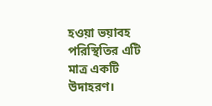হওয়া ভয়াবহ পরিস্থিতির এটি মাত্র একটি উদাহরণ।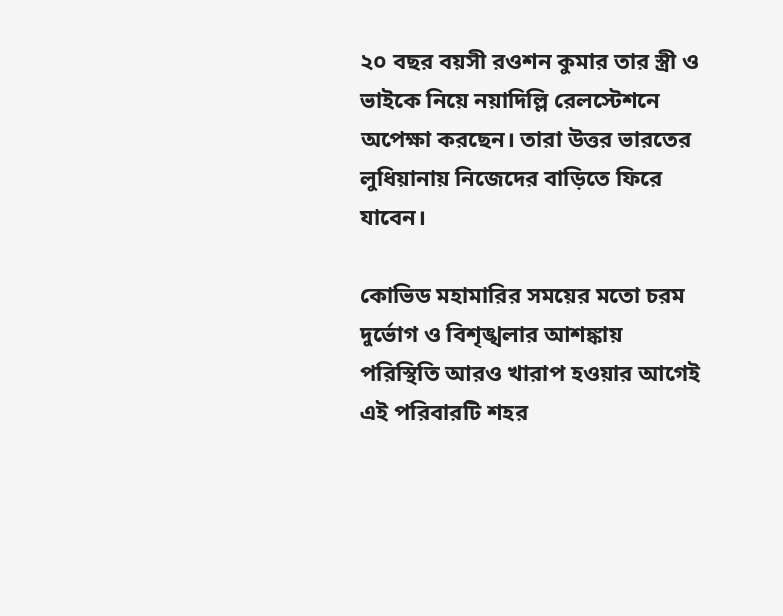২০ বছর বয়সী রওশন কুমার তার স্ত্রী ও ভাইকে নিয়ে নয়াদিল্লি রেলস্টেশনে অপেক্ষা করছেন। তারা উত্তর ভারতের লুধিয়ানায় নিজেদের বাড়িতে ফিরে যাবেন।

কোভিড মহামারির সময়ের মতো চরম দুর্ভোগ ও বিশৃঙ্খলার আশঙ্কায় পরিস্থিতি আরও খারাপ হওয়ার আগেই এই পরিবারটি শহর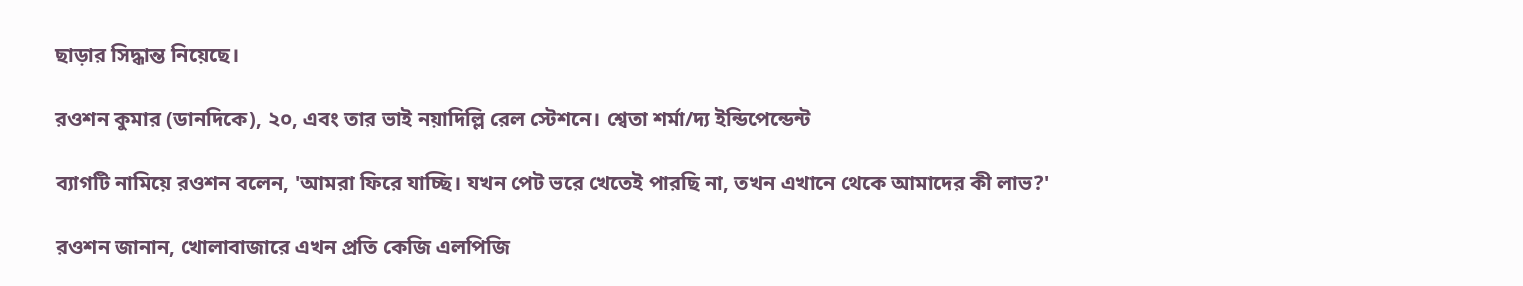ছাড়ার সিদ্ধান্ত নিয়েছে।

রওশন কুমার (ডানদিকে), ২০, এবং তার ভাই নয়াদিল্লি রেল স্টেশনে। শ্বেতা শর্মা/দ্য ইন্ডিপেন্ডেন্ট

ব্যাগটি নামিয়ে রওশন বলেন, 'আমরা ফিরে যাচ্ছি। যখন পেট ভরে খেতেই পারছি না, তখন এখানে থেকে আমাদের কী লাভ?'

রওশন জানান, খোলাবাজারে এখন প্রতি কেজি এলপিজি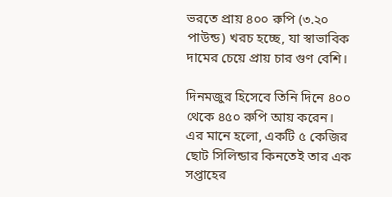ভরতে প্রায় ৪০০ রুপি (৩.২০ পাউন্ড) খরচ হচ্ছে, যা স্বাভাবিক দামের চেয়ে প্রায় চার গুণ বেশি।

দিনমজুর হিসেবে তিনি দিনে ৪০০ থেকে ৪৫০ রুপি আয় করেন। এর মানে হলো, একটি ৫ কেজির ছোট সিলিন্ডার কিনতেই তার এক সপ্তাহের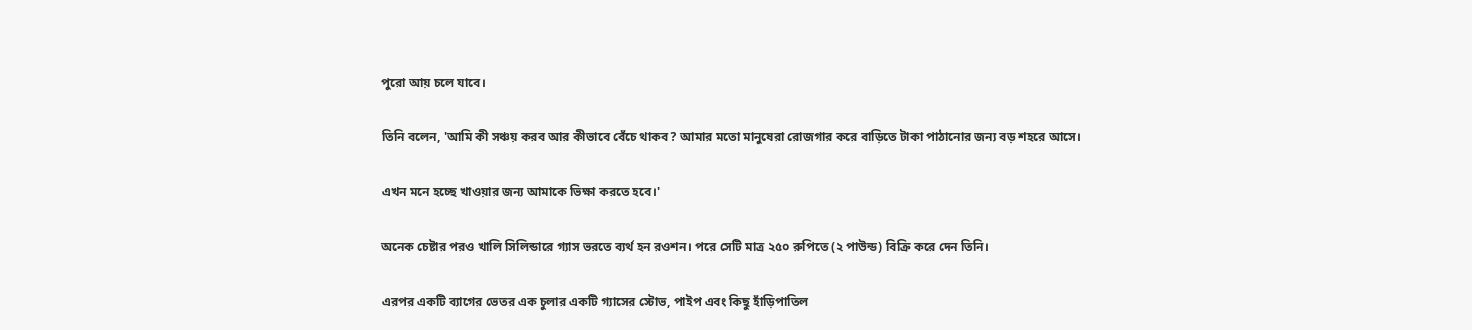পুরো আয় চলে যাবে।

তিনি বলেন, 'আমি কী সঞ্চয় করব আর কীভাবে বেঁচে থাকব? আমার মতো মানুষেরা রোজগার করে বাড়িতে টাকা পাঠানোর জন্য বড় শহরে আসে।

এখন মনে হচ্ছে খাওয়ার জন্য আমাকে ভিক্ষা করতে হবে।'

অনেক চেষ্টার পরও খালি সিলিন্ডারে গ্যাস ভরতে ব্যর্থ হন রওশন। পরে সেটি মাত্র ২৫০ রুপিতে (২ পাউন্ড) বিক্রি করে দেন তিনি।

এরপর একটি ব্যাগের ভেতর এক চুলার একটি গ্যাসের স্টোভ, পাইপ এবং কিছু হাঁড়িপাতিল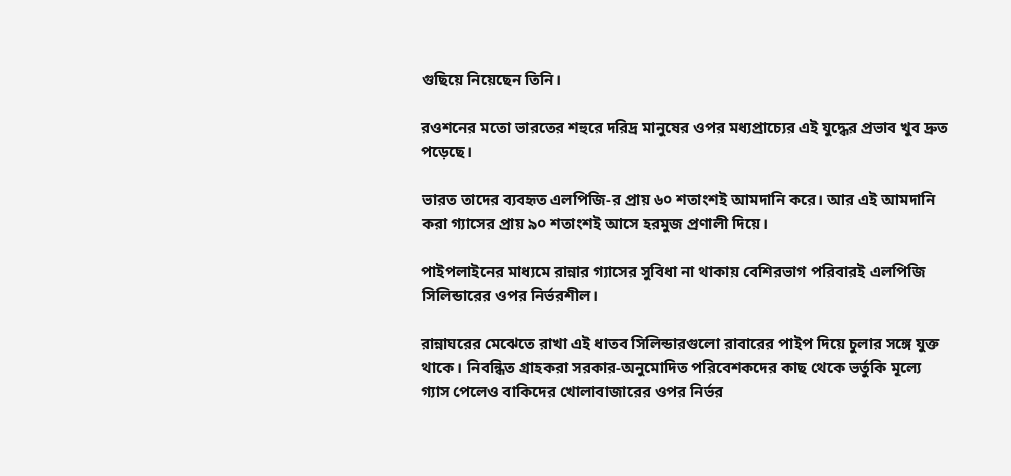গুছিয়ে নিয়েছেন তিনি।

রওশনের মতো ভারতের শহুরে দরিদ্র মানুষের ওপর মধ্যপ্রাচ্যের এই যুদ্ধের প্রভাব খুব দ্রুত পড়েছে।

ভারত তাদের ব্যবহৃত এলপিজি-র প্রায় ৬০ শতাংশই আমদানি করে। আর এই আমদানি করা গ্যাসের প্রায় ৯০ শতাংশই আসে হরমুজ প্রণালী দিয়ে।

পাইপলাইনের মাধ্যমে রান্নার গ্যাসের সুবিধা না থাকায় বেশিরভাগ পরিবারই এলপিজি সিলিন্ডারের ওপর নির্ভরশীল।

রান্নাঘরের মেঝেতে রাখা এই ধাতব সিলিন্ডারগুলো রাবারের পাইপ দিয়ে চুলার সঙ্গে যুক্ত থাকে। নিবন্ধিত গ্রাহকরা সরকার-অনুমোদিত পরিবেশকদের কাছ থেকে ভর্তুকি মূল্যে গ্যাস পেলেও বাকিদের খোলাবাজারের ওপর নির্ভর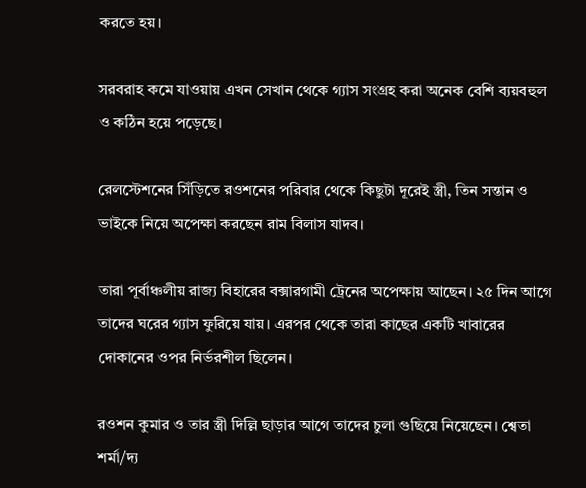করতে হয়।

সরবরাহ কমে যাওয়ায় এখন সেখান থেকে গ্যাস সংগ্রহ করা অনেক বেশি ব্যয়বহুল ও কঠিন হয়ে পড়েছে।

রেলস্টেশনের সিঁড়িতে রওশনের পরিবার থেকে কিছুটা দূরেই স্ত্রী, তিন সন্তান ও ভাইকে নিয়ে অপেক্ষা করছেন রাম বিলাস যাদব।

তারা পূর্বাঞ্চলীয় রাজ্য বিহারের বক্সারগামী ট্রেনের অপেক্ষায় আছেন। ২৫ দিন আগে তাদের ঘরের গ্যাস ফুরিয়ে যায়। এরপর থেকে তারা কাছের একটি খাবারের দোকানের ওপর নির্ভরশীল ছিলেন।

রওশন কুমার ও তার স্ত্রী দিল্লি ছাড়ার আগে তাদের চুলা গুছিয়ে নিয়েছেন। শ্বেতা শর্মা/দ্য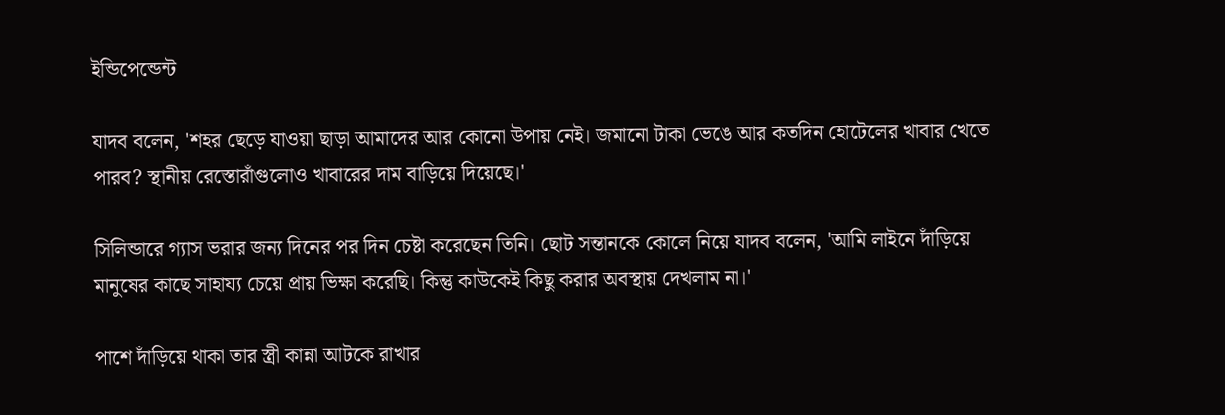ইন্ডিপেন্ডেন্ট

যাদব বলেন, 'শহর ছেড়ে যাওয়া ছাড়া আমাদের আর কোনো উপায় নেই। জমানো টাকা ভেঙে আর কতদিন হোটেলের খাবার খেতে পারব? স্থানীয় রেস্তোরাঁগুলোও খাবারের দাম বাড়িয়ে দিয়েছে।'

সিলিন্ডারে গ্যাস ভরার জন্য দিনের পর দিন চেষ্টা করেছেন তিনি। ছোট সন্তানকে কোলে নিয়ে যাদব বলেন, 'আমি লাইনে দাঁড়িয়ে মানুষের কাছে সাহায্য চেয়ে প্রায় ভিক্ষা করেছি। কিন্তু কাউকেই কিছু করার অবস্থায় দেখলাম না।'

পাশে দাঁড়িয়ে থাকা তার স্ত্রী কান্না আটকে রাখার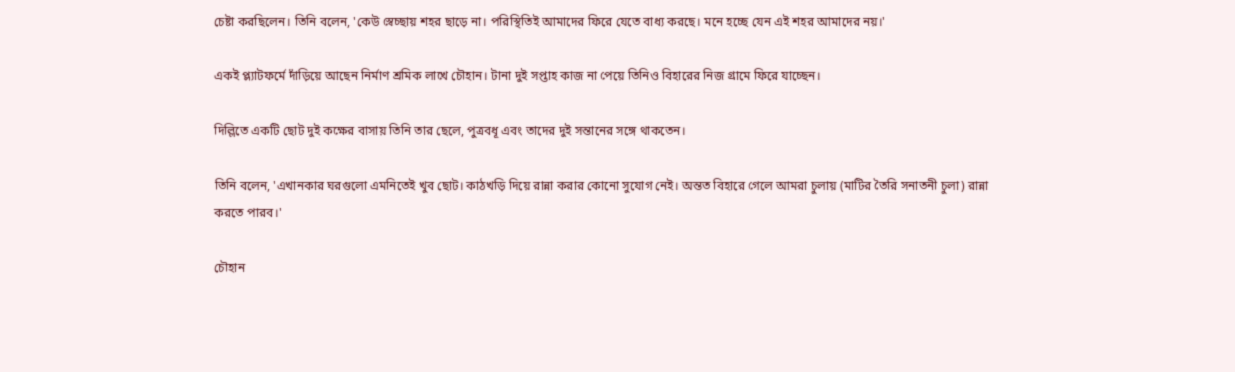চেষ্টা করছিলেন। তিনি বলেন, 'কেউ স্বেচ্ছায় শহর ছাড়ে না। পরিস্থিতিই আমাদের ফিরে যেতে বাধ্য করছে। মনে হচ্ছে যেন এই শহর আমাদের নয়।'

একই প্ল্যাটফর্মে দাঁড়িয়ে আছেন নির্মাণ শ্রমিক লাখে চৌহান। টানা দুই সপ্তাহ কাজ না পেয়ে তিনিও বিহারের নিজ গ্রামে ফিরে যাচ্ছেন।

দিল্লিতে একটি ছোট দুই কক্ষের বাসায় তিনি তার ছেলে, পুত্রবধূ এবং তাদের দুই সন্তানের সঙ্গে থাকতেন।

তিনি বলেন, 'এখানকার ঘরগুলো এমনিতেই খুব ছোট। কাঠখড়ি দিয়ে রান্না করার কোনো সুযোগ নেই। অন্তত বিহারে গেলে আমরা চুলায় (মাটির তৈরি সনাতনী চুলা) রান্না করতে পারব।'

চৌহান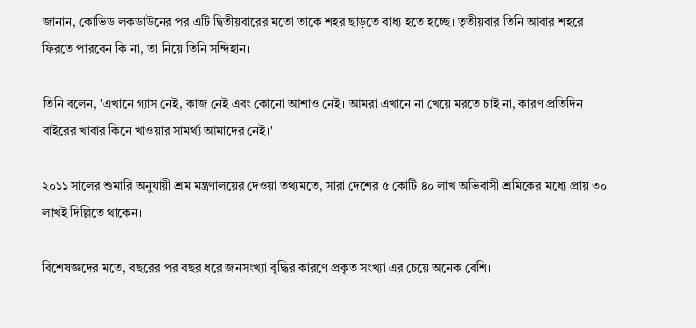জানান, কোভিড লকডাউনের পর এটি দ্বিতীয়বারের মতো তাকে শহর ছাড়তে বাধ্য হতে হচ্ছে। তৃতীয়বার তিনি আবার শহরে ফিরতে পারবেন কি না, তা নিয়ে তিনি সন্দিহান।

তিনি বলেন, 'এখানে গ্যাস নেই, কাজ নেই এবং কোনো আশাও নেই। আমরা এখানে না খেয়ে মরতে চাই না, কারণ প্রতিদিন বাইরের খাবার কিনে খাওয়ার সামর্থ্য আমাদের নেই।'

২০১১ সালের শুমারি অনুযায়ী শ্রম মন্ত্রণালয়ের দেওয়া তথ্যমতে, সারা দেশের ৫ কোটি ৪০ লাখ অভিবাসী শ্রমিকের মধ্যে প্রায় ৩০ লাখই দিল্লিতে থাকেন।

বিশেষজ্ঞদের মতে, বছরের পর বছর ধরে জনসংখ্যা বৃদ্ধির কারণে প্রকৃত সংখ্যা এর চেয়ে অনেক বেশি।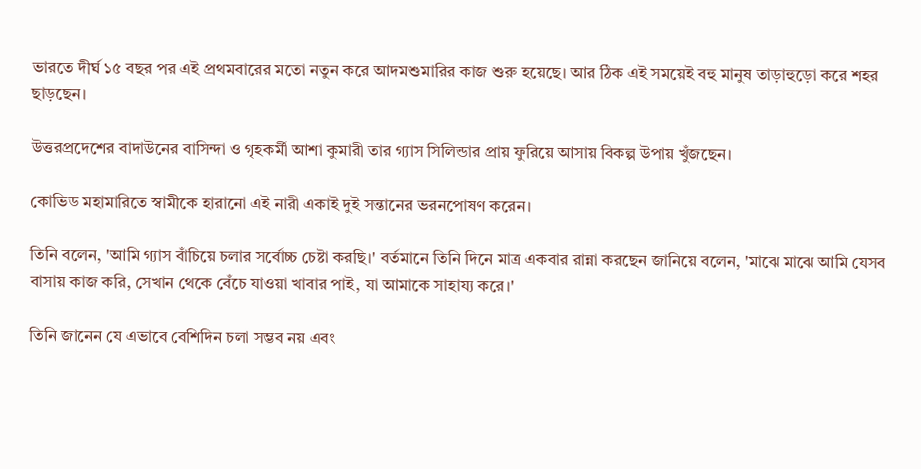ভারতে দীর্ঘ ১৫ বছর পর এই প্রথমবারের মতো নতুন করে আদমশুমারির কাজ শুরু হয়েছে। আর ঠিক এই সময়েই বহু মানুষ তাড়াহুড়ো করে শহর ছাড়ছেন।

উত্তরপ্রদেশের বাদাউনের বাসিন্দা ও গৃহকর্মী আশা কুমারী তার গ্যাস সিলিন্ডার প্রায় ফুরিয়ে আসায় বিকল্প উপায় খুঁজছেন।

কোভিড মহামারিতে স্বামীকে হারানো এই নারী একাই দুই সন্তানের ভরনপোষণ করেন।

তিনি বলেন, 'আমি গ্যাস বাঁচিয়ে চলার সর্বোচ্চ চেষ্টা করছি।' বর্তমানে তিনি দিনে মাত্র একবার রান্না করছেন জানিয়ে বলেন, 'মাঝে মাঝে আমি যেসব বাসায় কাজ করি, সেখান থেকে বেঁচে যাওয়া খাবার পাই, যা আমাকে সাহায্য করে।'

তিনি জানেন যে এভাবে বেশিদিন চলা সম্ভব নয় এবং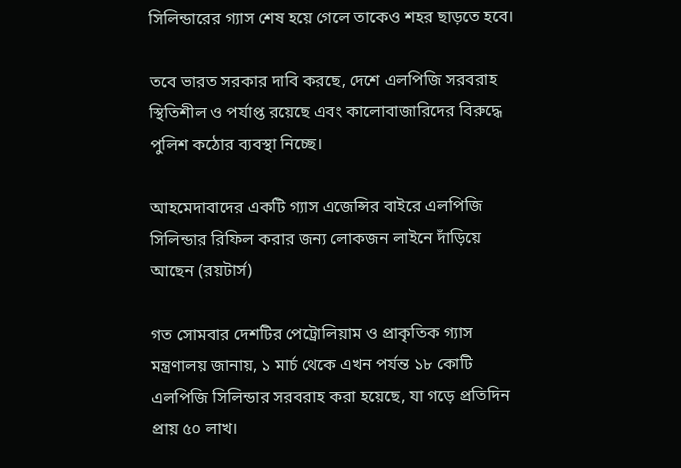সিলিন্ডারের গ্যাস শেষ হয়ে গেলে তাকেও শহর ছাড়তে হবে।

তবে ভারত সরকার দাবি করছে, দেশে এলপিজি সরবরাহ স্থিতিশীল ও পর্যাপ্ত রয়েছে এবং কালোবাজারিদের বিরুদ্ধে পুলিশ কঠোর ব্যবস্থা নিচ্ছে।

আহমেদাবাদের একটি গ্যাস এজেন্সির বাইরে এলপিজি সিলিন্ডার রিফিল করার জন্য লোকজন লাইনে দাঁড়িয়ে আছেন (রয়টার্স)

গত সোমবার দেশটির পেট্রোলিয়াম ও প্রাকৃতিক গ্যাস মন্ত্রণালয় জানায়, ১ মার্চ থেকে এখন পর্যন্ত ১৮ কোটি এলপিজি সিলিন্ডার সরবরাহ করা হয়েছে, যা গড়ে প্রতিদিন প্রায় ৫০ লাখ।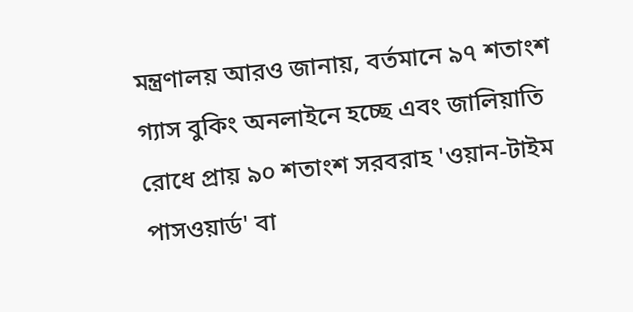মন্ত্রণালয় আরও জানায়, বর্তমানে ৯৭ শতাংশ গ্যাস বুকিং অনলাইনে হচ্ছে এবং জালিয়াতি রোধে প্রায় ৯০ শতাংশ সরবরাহ 'ওয়ান-টাইম পাসওয়ার্ড' বা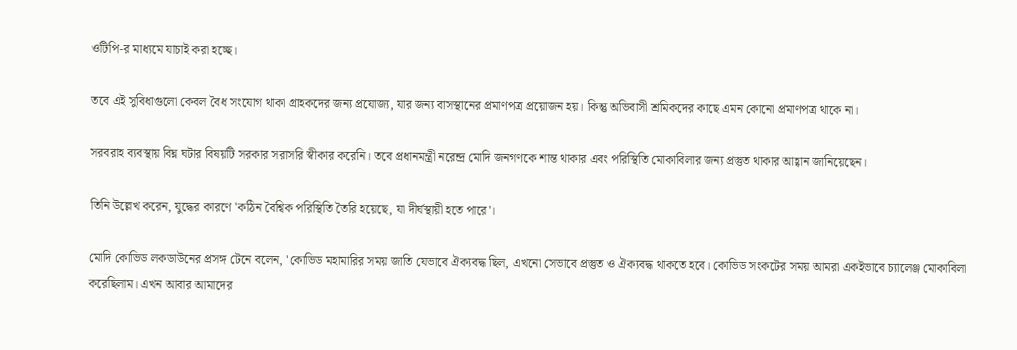ওটিপি-র মাধ্যমে যাচাই করা হচ্ছে।

তবে এই সুবিধাগুলো কেবল বৈধ সংযোগ থাকা গ্রাহকদের জন্য প্রযোজ্য, যার জন্য বাসস্থানের প্রমাণপত্র প্রয়োজন হয়। কিন্তু অভিবাসী শ্রমিকদের কাছে এমন কোনো প্রমাণপত্র থাকে না।

সরবরাহ ব্যবস্থায় বিঘ্ন ঘটার বিষয়টি সরকার সরাসরি স্বীকার করেনি। তবে প্রধানমন্ত্রী নরেন্দ্র মোদি জনগণকে শান্ত থাকার এবং পরিস্থিতি মোকাবিলার জন্য প্রস্তুত থাকার আহ্বান জানিয়েছেন।

তিনি উল্লেখ করেন, যুদ্ধের কারণে 'কঠিন বৈশ্বিক পরিস্থিতি তৈরি হয়েছে, যা দীর্ঘস্থায়ী হতে পারে'।

মোদি কোভিড লকডাউনের প্রসঙ্গ টেনে বলেন, 'কোভিড মহামারির সময় জাতি যেভাবে ঐক্যবদ্ধ ছিল, এখনো সেভাবে প্রস্তুত ও ঐক্যবদ্ধ থাকতে হবে। কোভিড সংকটের সময় আমরা একইভাবে চ্যালেঞ্জ মোকাবিলা করেছিলাম। এখন আবার আমাদের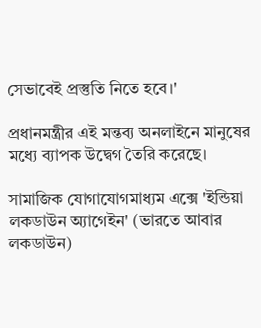সেভাবেই প্রস্তুতি নিতে হবে।'

প্রধানমন্ত্রীর এই মন্তব্য অনলাইনে মানুষের মধ্যে ব্যাপক উদ্বেগ তৈরি করেছে।

সামাজিক যোগাযোগমাধ্যম এক্সে 'ইন্ডিয়া লকডাউন অ্যাগেইন' (ভারতে আবার লকডাউন)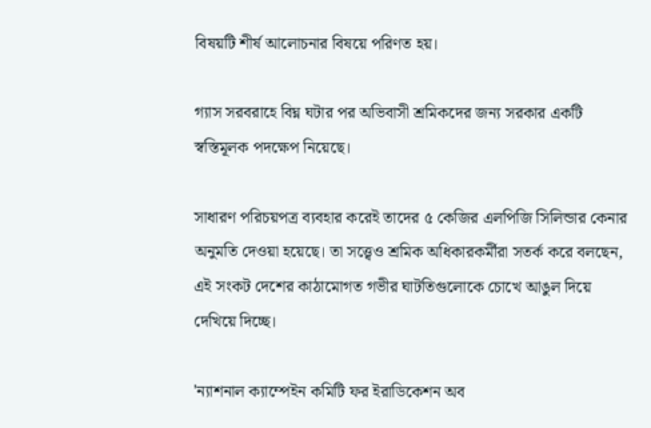বিষয়টি শীর্ষ আলোচনার বিষয়ে পরিণত হয়।

গ্যাস সরবরাহে বিঘ্ন ঘটার পর অভিবাসী শ্রমিকদের জন্য সরকার একটি স্বস্তিমূলক পদক্ষেপ নিয়েছে।

সাধারণ পরিচয়পত্র ব্যবহার করেই তাদের ৫ কেজির এলপিজি সিলিন্ডার কেনার অনুমতি দেওয়া হয়েছে। তা সত্ত্বেও শ্রমিক অধিকারকর্মীরা সতর্ক করে বলছেন, এই সংকট দেশের কাঠামোগত গভীর ঘাটতিগুলোকে চোখে আঙুল দিয়ে দেখিয়ে দিচ্ছে।

'ন্যাশনাল ক্যাম্পেইন কমিটি ফর ইরাডিকেশন অব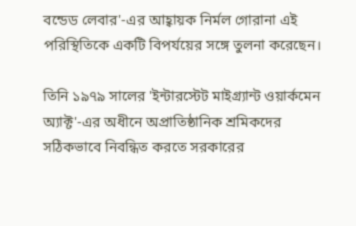বন্ডেড লেবার'-এর আহ্বায়ক নির্মল গোরানা এই পরিস্থিতিকে একটি বিপর্যয়ের সঙ্গে তুলনা করেছেন।

তিনি ১৯৭৯ সালের 'ইন্টারস্টেট মাইগ্র্যান্ট ওয়ার্কমেন অ্যাক্ট'-এর অধীনে অপ্রাতিষ্ঠানিক শ্রমিকদের সঠিকভাবে নিবন্ধিত করতে সরকারের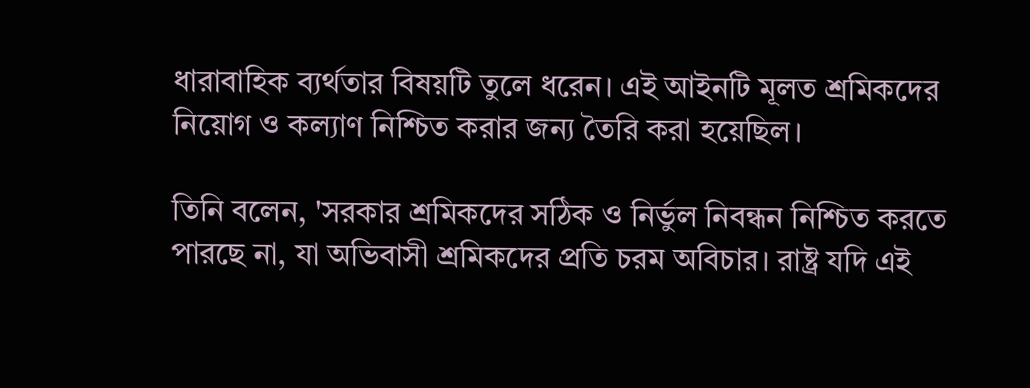ধারাবাহিক ব্যর্থতার বিষয়টি তুলে ধরেন। এই আইনটি মূলত শ্রমিকদের নিয়োগ ও কল্যাণ নিশ্চিত করার জন্য তৈরি করা হয়েছিল।

তিনি বলেন, 'সরকার শ্রমিকদের সঠিক ও নির্ভুল নিবন্ধন নিশ্চিত করতে পারছে না, যা অভিবাসী শ্রমিকদের প্রতি চরম অবিচার। রাষ্ট্র যদি এই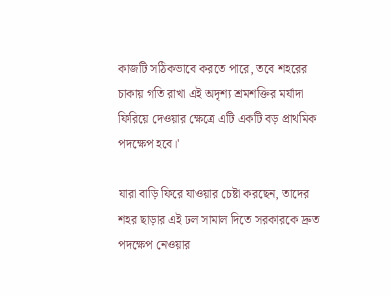কাজটি সঠিকভাবে করতে পারে, তবে শহরের চাকায় গতি রাখা এই অদৃশ্য শ্রমশক্তির মর্যাদা ফিরিয়ে দেওয়ার ক্ষেত্রে এটি একটি বড় প্রাথমিক পদক্ষেপ হবে।'

যারা বাড়ি ফিরে যাওয়ার চেষ্টা করছেন, তাদের শহর ছাড়ার এই ঢল সামাল দিতে সরকারকে দ্রুত পদক্ষেপ নেওয়ার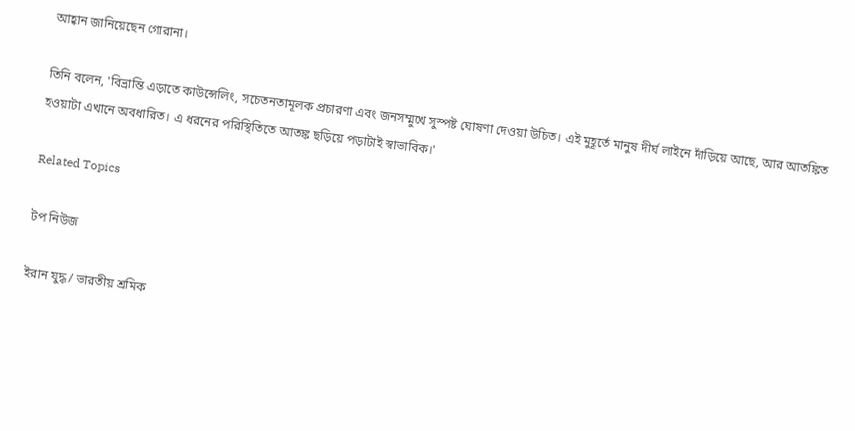আহ্বান জানিয়েছেন গোরানা।

তিনি বলেন, 'বিভ্রান্তি এড়াতে কাউন্সেলিং, সচেতনতামূলক প্রচারণা এবং জনসম্মুখে সুস্পষ্ট ঘোষণা দেওয়া উচিত। এই মুহূর্তে মানুষ দীর্ঘ লাইনে দাঁড়িয়ে আছে, আর আতঙ্কিত হওয়াটা এখানে অবধারিত। এ ধরনের পরিস্থিতিতে আতঙ্ক ছড়িয়ে পড়াটাই স্বাভাবিক।'

Related Topics

টপ নিউজ

ইরান যুদ্ধ / ভারতীয় শ্রমিক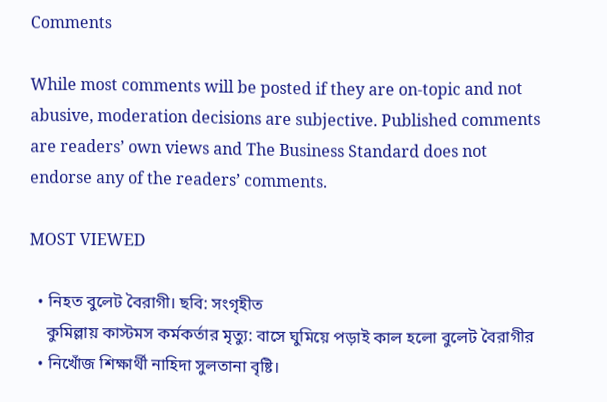Comments

While most comments will be posted if they are on-topic and not abusive, moderation decisions are subjective. Published comments are readers’ own views and The Business Standard does not endorse any of the readers’ comments.

MOST VIEWED

  • নিহত বুলেট বৈরাগী। ছবি: সংগৃহীত
    কুমিল্লায় কাস্টমস কর্মকর্তার মৃত্যু: বাসে ঘুমিয়ে পড়াই কাল হলো বুলেট বৈরাগীর
  • নিখোঁজ শিক্ষার্থী নাহিদা সুলতানা বৃষ্টি।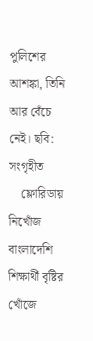পুলিশের আশঙ্কা, তিনি আর বেঁচে নেই। ছবি: সংগৃহীত
    ফ্লোরিডায় নিখোঁজ বাংলাদেশি শিক্ষার্থী বৃষ্টির খোঁজে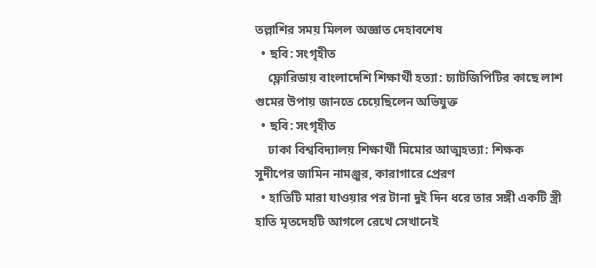তল্লাশির সময় মিলল অজ্ঞাত দেহাবশেষ
  • ছবি: সংগৃহীত
    ফ্লোরিডায় বাংলাদেশি শিক্ষার্থী হত্যা: চ্যাটজিপিটির কাছে লাশ গুমের উপায় জানতে চেয়েছিলেন অভিযুক্ত
  • ছবি: সংগৃহীত
    ঢাকা বিশ্ববিদ্যালয় শিক্ষার্থী মিমোর আত্মহত্যা: শিক্ষক সুদীপের জামিন নামঞ্জুর, কারাগারে প্রেরণ
  • হাতিটি মারা যাওয়ার পর টানা দুই দিন ধরে তার সঙ্গী একটি স্ত্রী হাতি মৃতদেহটি আগলে রেখে সেখানেই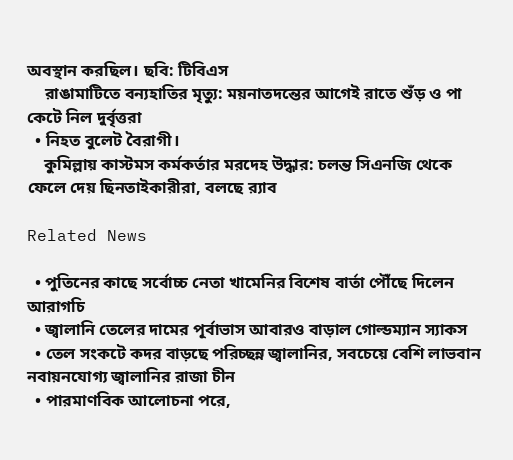অবস্থান করছিল। ছবি: টিবিএস
    রাঙামাটিতে বন্যহাতির মৃত্যু: ময়নাতদন্তের আগেই রাতে শুঁড় ও পা কেটে নিল দুর্বৃত্তরা
  • নিহত বুলেট বৈরাগী।
    কুমিল্লায় কাস্টমস কর্মকর্তার মরদেহ উদ্ধার: চলন্ত সিএনজি থেকে ফেলে দেয় ছিনতাইকারীরা, বলছে র‍্যাব

Related News

  • পুতিনের কাছে সর্বোচ্চ নেতা খামেনির বিশেষ বার্তা পৌঁছে দিলেন আরাগচি
  • জ্বালানি তেলের দামের পূর্বাভাস আবারও বাড়াল গোল্ডম্যান স্যাকস
  • তেল সংকটে কদর বাড়ছে পরিচ্ছন্ন জ্বালানির, সবচেয়ে বেশি লাভবান নবায়নযোগ্য জ্বালানির রাজা চীন
  • পারমাণবিক আলোচনা পরে,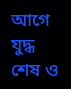আগে যুদ্ধ শেষ ও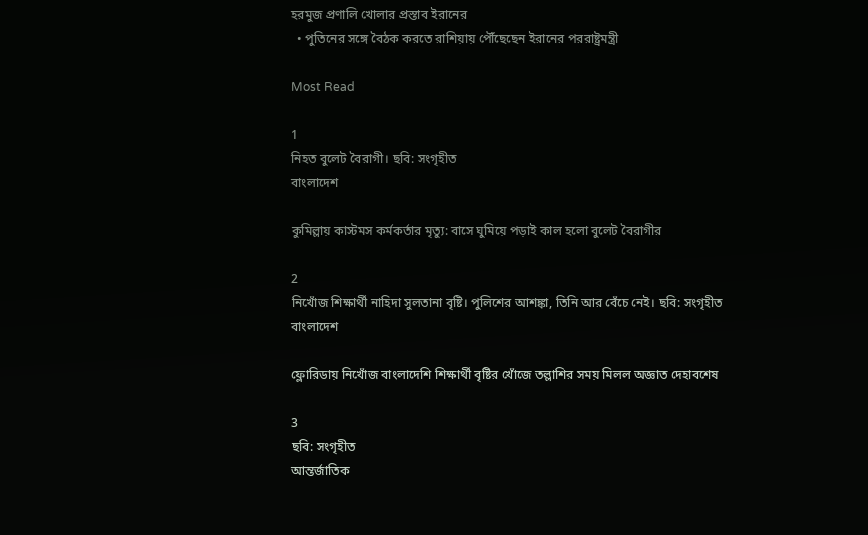হরমুজ প্রণালি খোলার প্রস্তাব ইরানের
  • পুতিনের সঙ্গে বৈঠক করতে রাশিয়ায় পৌঁছেছেন ইরানের পররাষ্ট্রমন্ত্রী

Most Read

1
নিহত বুলেট বৈরাগী। ছবি: সংগৃহীত
বাংলাদেশ

কুমিল্লায় কাস্টমস কর্মকর্তার মৃত্যু: বাসে ঘুমিয়ে পড়াই কাল হলো বুলেট বৈরাগীর

2
নিখোঁজ শিক্ষার্থী নাহিদা সুলতানা বৃষ্টি। পুলিশের আশঙ্কা, তিনি আর বেঁচে নেই। ছবি: সংগৃহীত
বাংলাদেশ

ফ্লোরিডায় নিখোঁজ বাংলাদেশি শিক্ষার্থী বৃষ্টির খোঁজে তল্লাশির সময় মিলল অজ্ঞাত দেহাবশেষ

3
ছবি: সংগৃহীত
আন্তর্জাতিক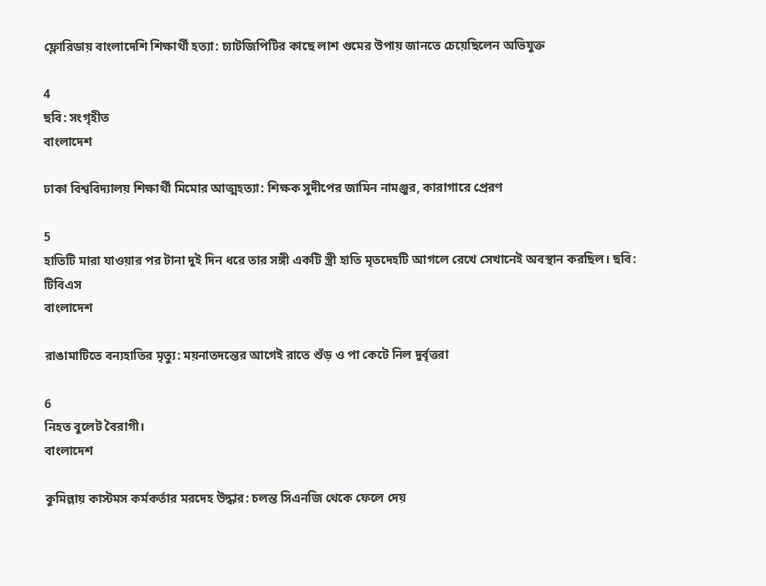ফ্লোরিডায় বাংলাদেশি শিক্ষার্থী হত্যা: চ্যাটজিপিটির কাছে লাশ গুমের উপায় জানতে চেয়েছিলেন অভিযুক্ত

4
ছবি: সংগৃহীত
বাংলাদেশ

ঢাকা বিশ্ববিদ্যালয় শিক্ষার্থী মিমোর আত্মহত্যা: শিক্ষক সুদীপের জামিন নামঞ্জুর, কারাগারে প্রেরণ

5
হাতিটি মারা যাওয়ার পর টানা দুই দিন ধরে তার সঙ্গী একটি স্ত্রী হাতি মৃতদেহটি আগলে রেখে সেখানেই অবস্থান করছিল। ছবি: টিবিএস
বাংলাদেশ

রাঙামাটিতে বন্যহাতির মৃত্যু: ময়নাতদন্তের আগেই রাতে শুঁড় ও পা কেটে নিল দুর্বৃত্তরা

6
নিহত বুলেট বৈরাগী।
বাংলাদেশ

কুমিল্লায় কাস্টমস কর্মকর্তার মরদেহ উদ্ধার: চলন্ত সিএনজি থেকে ফেলে দেয়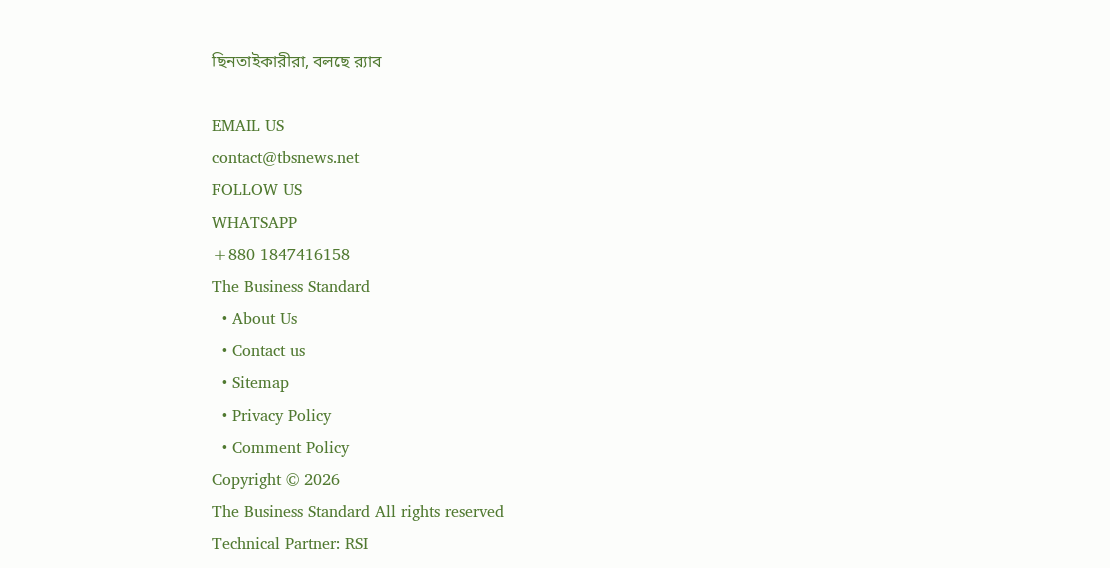ছিনতাইকারীরা, বলছে র‍্যাব

EMAIL US
contact@tbsnews.net
FOLLOW US
WHATSAPP
+880 1847416158
The Business Standard
  • About Us
  • Contact us
  • Sitemap
  • Privacy Policy
  • Comment Policy
Copyright © 2026
The Business Standard All rights reserved
Technical Partner: RSI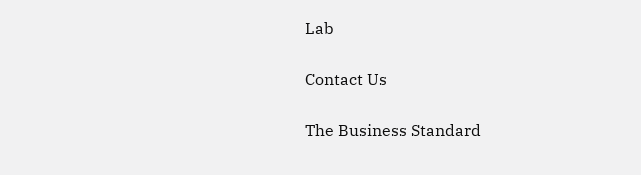Lab

Contact Us

The Business Standard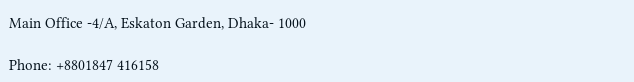Main Office -4/A, Eskaton Garden, Dhaka- 1000

Phone: +8801847 416158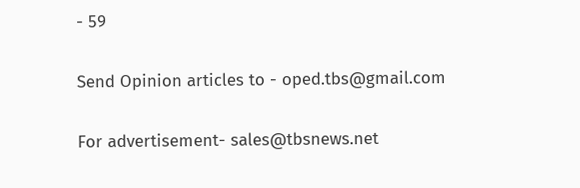- 59

Send Opinion articles to - oped.tbs@gmail.com

For advertisement- sales@tbsnews.net